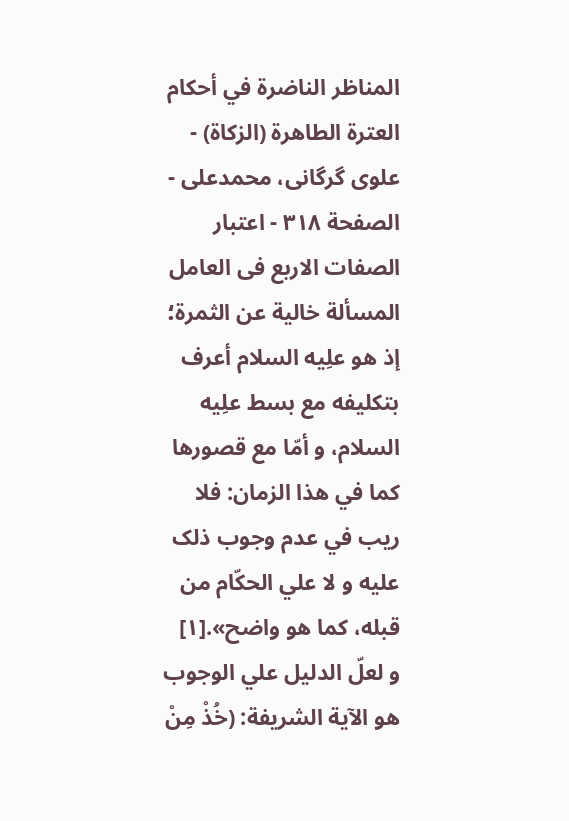المناظر الناضرة في أحکام العترة الطاهرة (الزکاة) - علوی گرگانی، محمدعلی - الصفحة ٣١٨ - اعتبار الصفات الاربع فی العامل
المسألة خالية عن الثمرة؛ إذ هو علِیه السلام أعرف بتکليفه مع بسط علِیه السلام، و أمّا مع قصورها کما في هذا الزمان: فلا ريب في عدم وجوب ذلک عليه و لا علي الحکّام من قبله، کما هو واضح».[١]
و لعلّ الدليل علي الوجوب هو الآية الشريفة: (خُذْ مِنْ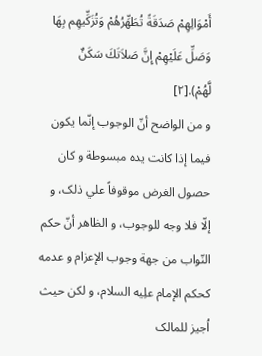أَمْوَالِهِمْ صَدَقَةً تُطَهِّرُهُمْ وَتُزَكِّيهِم بِهَا وَصَلِّ عَلَيْهِمْ إِنَّ صَلاَتَكَ سَكَنٌ لَّهُمْ).[٢]
و من الواضح أنّ الوجوب إنّما يکون فيما إذا کانت يده مبسوطة و کان حصول الغرض موقوفاً علي ذلک، و إلّا فلا وجه للوجوب، و الظاهر أنّ حکم النّواب من جهة وجوب الإعزام و عدمه کحکم الإمام علِیه السلام، و لکن حيث اُجيز للمالک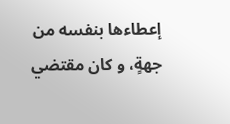إعطاءها بنفسه من جهةٍ، و کان مقتضي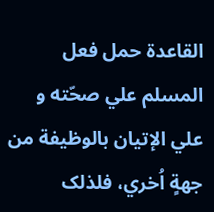القاعدة حمل فعل المسلم علي صحّته و علي الإتيان بالوظيفة من جهةٍ اُخري، فلذلک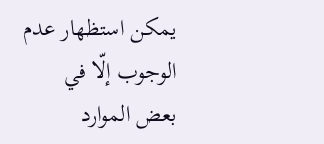يمکن استظهار عدم الوجوب إلّا في بعض الموارد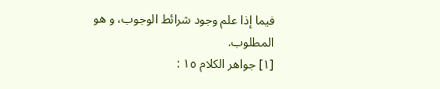فيما إذا علم وجود شرائط الوجوب، و هو المطلوب.
[١] جواهر الکلام ١٥ :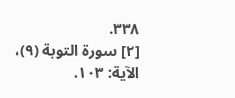٣٣٨.
[٢] سورة التوبة (٩)، الآية: ١٠٣.